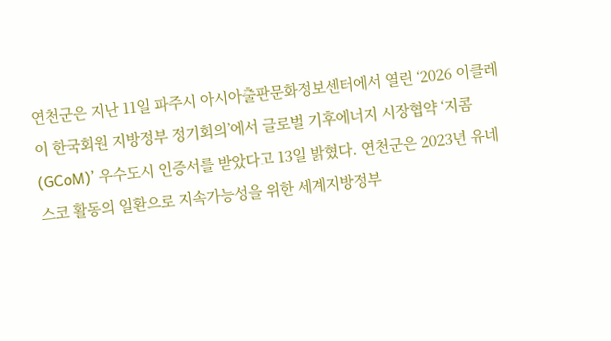연천군은 지난 11일 파주시 아시아출판문화정보센터에서 열린 ‘2026 이클레이 한국회원 지방정부 정기회의’에서 글로벌 기후에너지 시장협약 ‘지콤(GCoM)’ 우수도시 인증서를 받았다고 13일 밝혔다. 연천군은 2023년 유네스코 활동의 일환으로 지속가능성을 위한 세계지방정부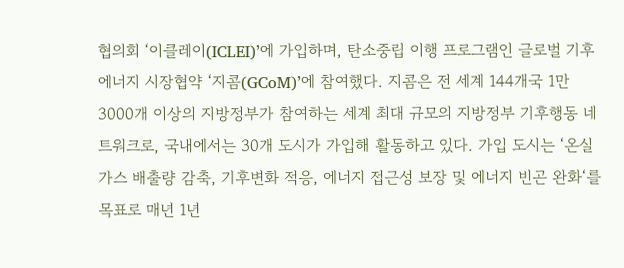협의회 ‘이클레이(ICLEI)’에 가입하며, 탄소중립 이행 프로그램인 글로벌 기후에너지 시장협약 ‘지콤(GCoM)’에 참여했다. 지콤은 전 세계 144개국 1만 3000개 이상의 지방정부가 참여하는 세계 최대 규모의 지방정부 기후행동 네트워크로, 국내에서는 30개 도시가 가입해 활동하고 있다. 가입 도시는 ‘온실가스 배출량 감축, 기후변화 적응, 에너지 접근성 보장 및 에너지 빈곤 완화‘를 목표로 매년 1년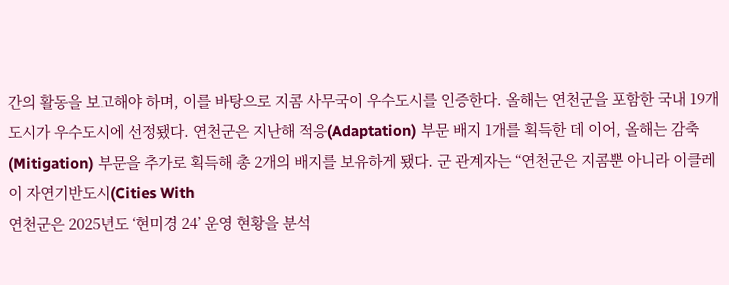간의 활동을 보고해야 하며, 이를 바탕으로 지콤 사무국이 우수도시를 인증한다. 올해는 연천군을 포함한 국내 19개 도시가 우수도시에 선정됐다. 연천군은 지난해 적응(Adaptation) 부문 배지 1개를 획득한 데 이어, 올해는 감축(Mitigation) 부문을 추가로 획득해 총 2개의 배지를 보유하게 됐다. 군 관계자는 “연천군은 지콤뿐 아니라 이클레이 자연기반도시(Cities With
연천군은 2025년도 ‘현미경 24’ 운영 현황을 분석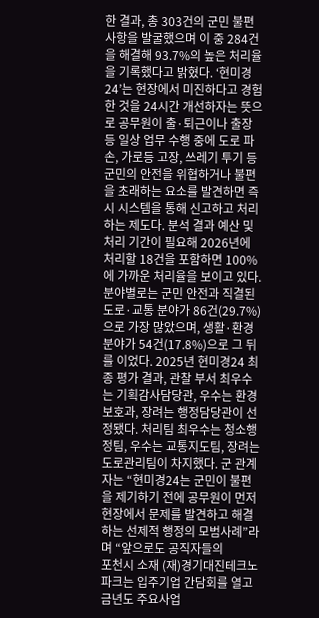한 결과, 총 303건의 군민 불편 사항을 발굴했으며 이 중 284건을 해결해 93.7%의 높은 처리율을 기록했다고 밝혔다. ‘현미경24’는 현장에서 미진하다고 경험한 것을 24시간 개선하자는 뜻으로 공무원이 출·퇴근이나 출장 등 일상 업무 수행 중에 도로 파손, 가로등 고장, 쓰레기 투기 등 군민의 안전을 위협하거나 불편을 초래하는 요소를 발견하면 즉시 시스템을 통해 신고하고 처리하는 제도다. 분석 결과 예산 및 처리 기간이 필요해 2026년에 처리할 18건을 포함하면 100%에 가까운 처리율을 보이고 있다. 분야별로는 군민 안전과 직결된 도로·교통 분야가 86건(29.7%)으로 가장 많았으며, 생활·환경 분야가 54건(17.8%)으로 그 뒤를 이었다. 2025년 현미경24 최종 평가 결과, 관찰 부서 최우수는 기획감사담당관, 우수는 환경보호과, 장려는 행정담당관이 선정됐다. 처리팀 최우수는 청소행정팀, 우수는 교통지도팀, 장려는 도로관리팀이 차지했다. 군 관계자는 “현미경24는 군민이 불편을 제기하기 전에 공무원이 먼저 현장에서 문제를 발견하고 해결하는 선제적 행정의 모범사례”라며 “앞으로도 공직자들의
포천시 소재 (재)경기대진테크노파크는 입주기업 간담회를 열고 금년도 주요사업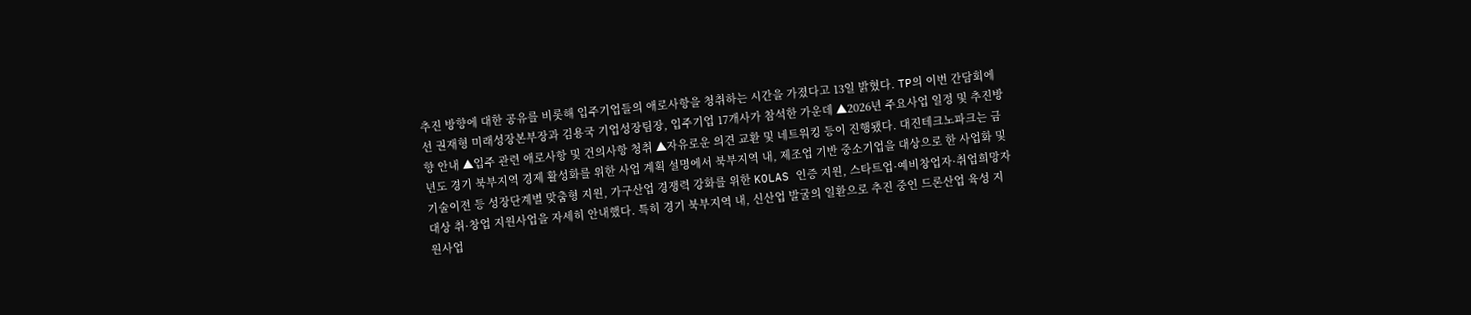추진 방향에 대한 공유를 비롯해 입주기업들의 애로사항을 청취하는 시간을 가졌다고 13일 밝혔다. TP의 이번 간담회에선 권재형 미래성장본부장과 김용국 기업성장팀장, 입주기업 17개사가 참석한 가운데 ▲2026년 주요사업 일정 및 추진방향 안내 ▲입주 관련 애로사항 및 건의사항 청취 ▲자유로운 의견 교환 및 네트워킹 등이 진행됐다. 대진테크노파크는 금년도 경기 북부지역 경제 활성화를 위한 사업 계획 설명에서 북부지역 내, 제조업 기반 중소기업을 대상으로 한 사업화 및 기술이전 등 성장단계별 맞춤형 지원, 가구산업 경쟁력 강화를 위한 KOLAS 인증 지원, 스타트업·예비창업자·취업희망자 대상 취·창업 지원사업을 자세히 안내했다. 특히 경기 북부지역 내, 신산업 발굴의 일환으로 추진 중인 드론산업 육성 지원사업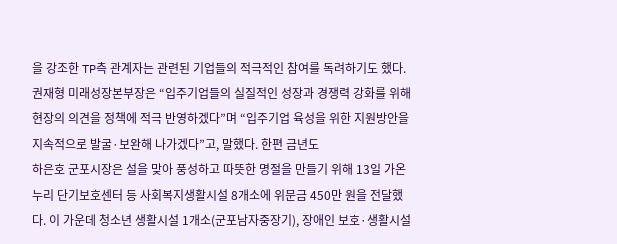을 강조한 TP측 관계자는 관련된 기업들의 적극적인 참여를 독려하기도 했다. 권재형 미래성장본부장은 “입주기업들의 실질적인 성장과 경쟁력 강화를 위해 현장의 의견을 정책에 적극 반영하겠다”며 “입주기업 육성을 위한 지원방안을 지속적으로 발굴·보완해 나가겠다”고, 말했다. 한편 금년도
하은호 군포시장은 설을 맞아 풍성하고 따뜻한 명절을 만들기 위해 13일 가온누리 단기보호센터 등 사회복지생활시설 8개소에 위문금 450만 원을 전달했다. 이 가운데 청소년 생활시설 1개소(군포남자중장기), 장애인 보호·생활시설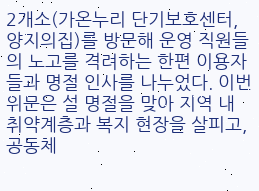2개소(가온누리 단기보호센터, 양지의집)를 방문해 운영 직원들의 노고를 격려하는 한편 이용자들과 명절 인사를 나누었다. 이번 위문은 설 명절을 맞아 지역 내 취약계층과 복지 현장을 살피고, 공동체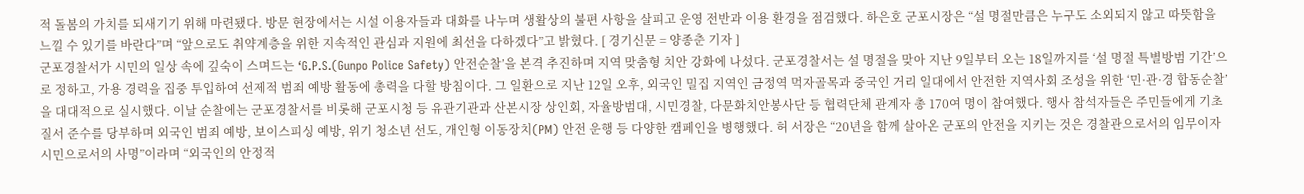적 돌봄의 가치를 되새기기 위해 마련됐다. 방문 현장에서는 시설 이용자들과 대화를 나누며 생활상의 불편 사항을 살피고 운영 전반과 이용 환경을 점검했다. 하은호 군포시장은 “설 명절만큼은 누구도 소외되지 않고 따뜻함을 느낄 수 있기를 바란다”며 “앞으로도 취약계층을 위한 지속적인 관심과 지원에 최선을 다하겠다”고 밝혔다. [ 경기신문 = 양종춘 기자 ]
군포경찰서가 시민의 일상 속에 깊숙이 스며드는 ‘G.P.S.(Gunpo Police Safety) 안전순찰’을 본격 추진하며 지역 맞춤형 치안 강화에 나섰다. 군포경찰서는 설 명절을 맞아 지난 9일부터 오는 18일까지를 ‘설 명절 특별방범 기간’으로 정하고, 가용 경력을 집중 투입하여 선제적 범죄 예방 활동에 총력을 다할 방침이다. 그 일환으로 지난 12일 오후, 외국인 밀집 지역인 금정역 먹자골목과 중국인 거리 일대에서 안전한 지역사회 조성을 위한 ‘민·관·경 합동순찰’을 대대적으로 실시했다. 이날 순찰에는 군포경찰서를 비롯해 군포시청 등 유관기관과 산본시장 상인회, 자율방범대, 시민경찰, 다문화치안봉사단 등 협력단체 관계자 총 170여 명이 참여했다. 행사 참석자들은 주민들에게 기초질서 준수를 당부하며 외국인 범죄 예방, 보이스피싱 예방, 위기 청소년 선도, 개인형 이동장치(PM) 안전 운행 등 다양한 캠페인을 병행했다. 허 서장은 “20년을 함께 살아온 군포의 안전을 지키는 것은 경찰관으로서의 임무이자 시민으로서의 사명”이라며 “외국인의 안정적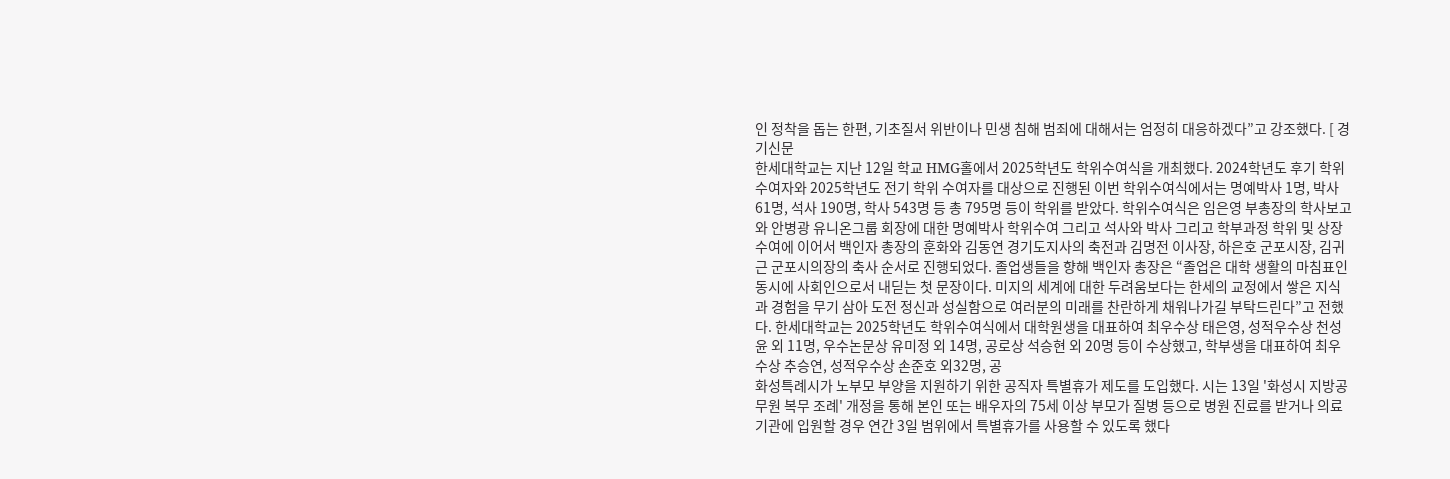인 정착을 돕는 한편, 기초질서 위반이나 민생 침해 범죄에 대해서는 엄정히 대응하겠다”고 강조했다. [ 경기신문
한세대학교는 지난 12일 학교 HMG홀에서 2025학년도 학위수여식을 개최했다. 2024학년도 후기 학위 수여자와 2025학년도 전기 학위 수여자를 대상으로 진행된 이번 학위수여식에서는 명예박사 1명, 박사 61명, 석사 190명, 학사 543명 등 총 795명 등이 학위를 받았다. 학위수여식은 임은영 부총장의 학사보고와 안병광 유니온그룹 회장에 대한 명예박사 학위수여 그리고 석사와 박사 그리고 학부과정 학위 및 상장 수여에 이어서 백인자 총장의 훈화와 김동연 경기도지사의 축전과 김명전 이사장, 하은호 군포시장, 김귀근 군포시의장의 축사 순서로 진행되었다. 졸업생들을 향해 백인자 총장은 “졸업은 대학 생활의 마침표인 동시에 사회인으로서 내딛는 첫 문장이다. 미지의 세계에 대한 두려움보다는 한세의 교정에서 쌓은 지식과 경험을 무기 삼아 도전 정신과 성실함으로 여러분의 미래를 찬란하게 채워나가길 부탁드린다”고 전했다. 한세대학교는 2025학년도 학위수여식에서 대학원생을 대표하여 최우수상 태은영, 성적우수상 천성윤 외 11명, 우수논문상 유미정 외 14명, 공로상 석승현 외 20명 등이 수상했고, 학부생을 대표하여 최우수상 추승연, 성적우수상 손준호 외32명, 공
화성특례시가 노부모 부양을 지원하기 위한 공직자 특별휴가 제도를 도입했다. 시는 13일 '화성시 지방공무원 복무 조례' 개정을 통해 본인 또는 배우자의 75세 이상 부모가 질병 등으로 병원 진료를 받거나 의료기관에 입원할 경우 연간 3일 범위에서 특별휴가를 사용할 수 있도록 했다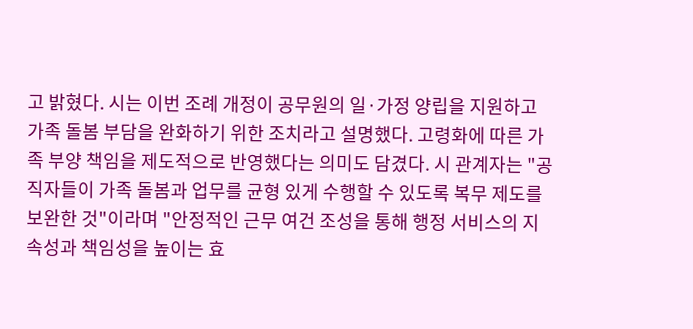고 밝혔다. 시는 이번 조례 개정이 공무원의 일·가정 양립을 지원하고 가족 돌봄 부담을 완화하기 위한 조치라고 설명했다. 고령화에 따른 가족 부양 책임을 제도적으로 반영했다는 의미도 담겼다. 시 관계자는 "공직자들이 가족 돌봄과 업무를 균형 있게 수행할 수 있도록 복무 제도를 보완한 것"이라며 "안정적인 근무 여건 조성을 통해 행정 서비스의 지속성과 책임성을 높이는 효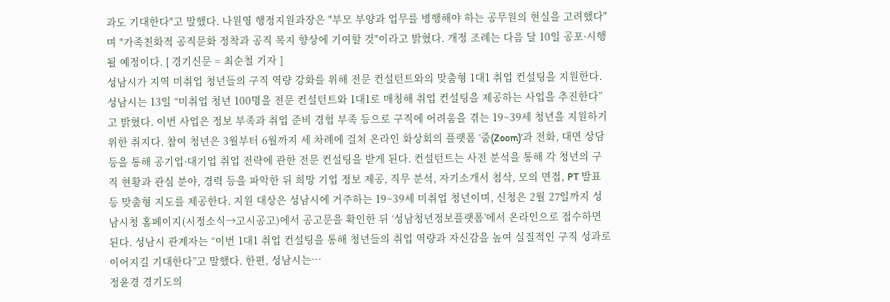과도 기대한다"고 말했다. 나원영 행정지원과장은 "부모 부양과 업무를 병행해야 하는 공무원의 현실을 고려했다"며 "가족친화적 공직문화 정착과 공직 복지 향상에 기여할 것"이라고 밝혔다. 개정 조례는 다음 달 10일 공포·시행될 예정이다. [ 경기신문 = 최순철 기자 ]
성남시가 지역 미취업 청년들의 구직 역량 강화를 위해 전문 컨설턴트와의 맞춤형 1대1 취업 컨설팅을 지원한다. 성남시는 13일 “미취업 청년 100명을 전문 컨설턴트와 1대1로 매칭해 취업 컨설팅을 제공하는 사업을 추진한다”고 밝혔다. 이번 사업은 정보 부족과 취업 준비 경험 부족 등으로 구직에 어려움을 겪는 19~39세 청년을 지원하기 위한 취지다. 참여 청년은 3월부터 6월까지 세 차례에 걸쳐 온라인 화상회의 플랫폼 ‘줌(Zoom)’과 전화, 대면 상담 등을 통해 공기업·대기업 취업 전략에 관한 전문 컨설팅을 받게 된다. 컨설턴트는 사전 분석을 통해 각 청년의 구직 현황과 관심 분야, 경력 등을 파악한 뒤 희망 기업 정보 제공, 직무 분석, 자기소개서 첨삭, 모의 면접, PT 발표 등 맞춤형 지도를 제공한다. 지원 대상은 성남시에 거주하는 19~39세 미취업 청년이며, 신청은 2월 27일까지 성남시청 홈페이지(시정소식→고시공고)에서 공고문을 확인한 뒤 ‘성남청년정보플랫폼’에서 온라인으로 접수하면 된다. 성남시 관계자는 “이번 1대1 취업 컨설팅을 통해 청년들의 취업 역량과 자신감을 높여 실질적인 구직 성과로 이어지길 기대한다”고 말했다. 한편, 성남시는…
정윤경 경기도의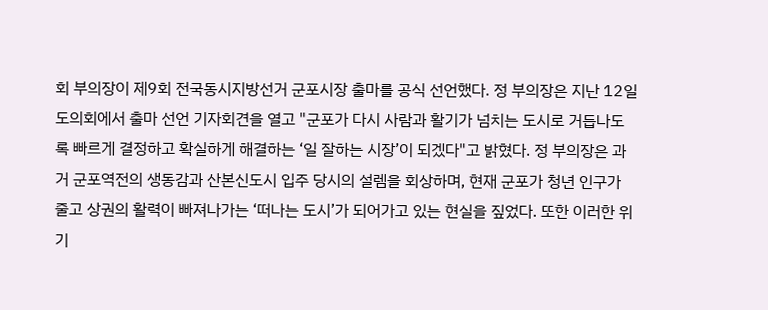회 부의장이 제9회 전국동시지방선거 군포시장 출마를 공식 선언했다. 정 부의장은 지난 12일 도의회에서 출마 선언 기자회견을 열고 "군포가 다시 사람과 활기가 넘치는 도시로 거듭나도록 빠르게 결정하고 확실하게 해결하는 ‘일 잘하는 시장’이 되겠다"고 밝혔다. 정 부의장은 과거 군포역전의 생동감과 산본신도시 입주 당시의 설렘을 회상하며, 현재 군포가 청년 인구가 줄고 상권의 활력이 빠져나가는 ‘떠나는 도시’가 되어가고 있는 현실을 짚었다. 또한 이러한 위기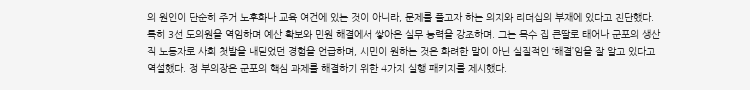의 원인이 단순히 주거 노후화나 교육 여건에 있는 것이 아니라, 문제를 풀고자 하는 의지와 리더십의 부재에 있다고 진단했다. 특히 3선 도의원을 역임하며 예산 확보와 민원 해결에서 쌓아온 실무 능력을 강조하며. 그는 목수 집 큰딸로 태어나 군포의 생산직 노동자로 사회 첫발을 내딛었던 경험을 언급하며, 시민이 원하는 것은 화려한 말이 아닌 실질적인 ‘해결’임을 잘 알고 있다고 역설했다. 정 부의장은 군포의 핵심 과제를 해결하기 위한 4가지 실행 패키지를 제시했다.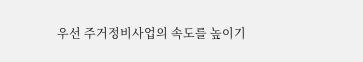우선 주거정비사업의 속도를 높이기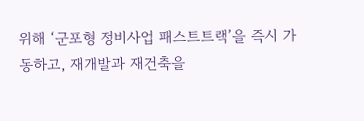위해 ‘군포형 정비사업 패스트트랙’을 즉시 가동하고, 재개발과 재건축을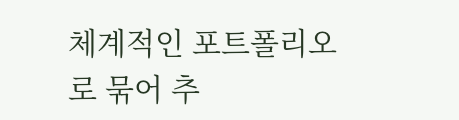체계적인 포트폴리오로 묶어 추